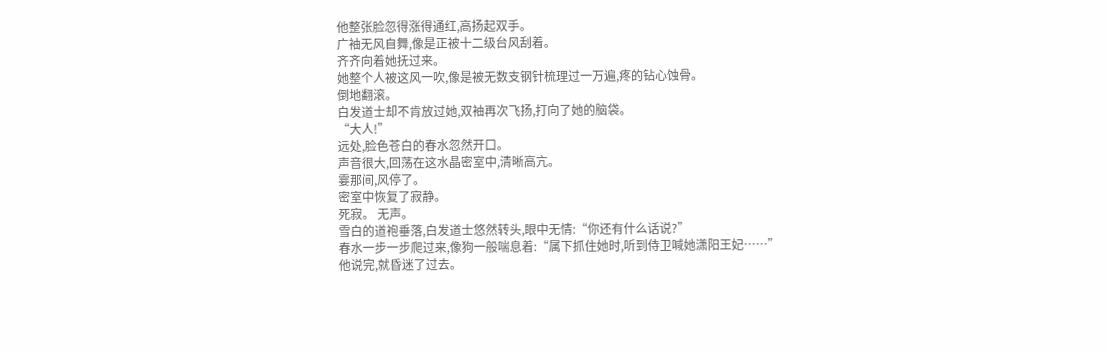他整张脸忽得涨得通红,高扬起双手。
广袖无风自舞,像是正被十二级台风刮着。
齐齐向着她抚过来。
她整个人被这风一吹,像是被无数支钢针梳理过一万遍,疼的钻心蚀骨。
倒地翻滚。
白发道士却不肯放过她,双袖再次飞扬,打向了她的脑袋。
“大人!”
远处,脸色苍白的春水忽然开口。
声音很大,回荡在这水晶密室中,清晰高亢。
霎那间,风停了。
密室中恢复了寂静。
死寂。 无声。
雪白的道袍垂落,白发道士悠然转头,眼中无情:“你还有什么话说?”
春水一步一步爬过来,像狗一般喘息着:“属下抓住她时,听到侍卫喊她潇阳王妃……”
他说完,就昏迷了过去。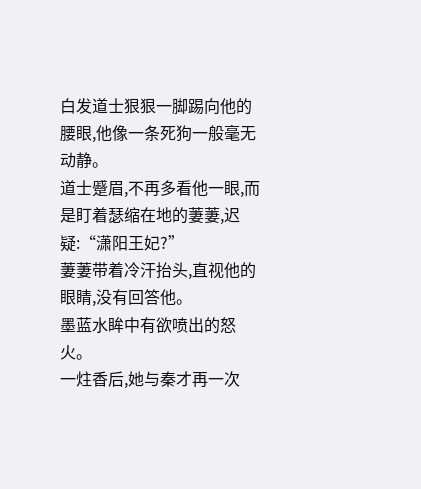白发道士狠狠一脚踢向他的腰眼,他像一条死狗一般毫无动静。
道士蹙眉,不再多看他一眼,而是盯着瑟缩在地的萋萋,迟疑:“潇阳王妃?”
萋萋带着冷汗抬头,直视他的眼睛,没有回答他。
墨蓝水眸中有欲喷出的怒火。
一炷香后,她与秦才再一次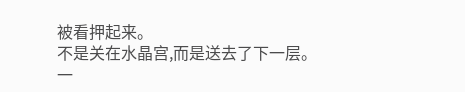被看押起来。
不是关在水晶宫,而是送去了下一层。
一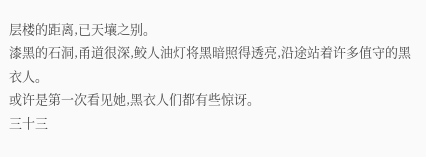层楼的距离,已天壤之别。
漆黑的石洞,甬道很深,鲛人油灯将黑暗照得透亮,沿途站着许多值守的黑衣人。
或许是第一次看见她,黑衣人们都有些惊讶。
三十三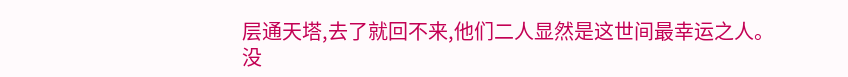层通天塔,去了就回不来,他们二人显然是这世间最幸运之人。
没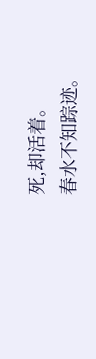死,却活着。
春水不知踪迹。